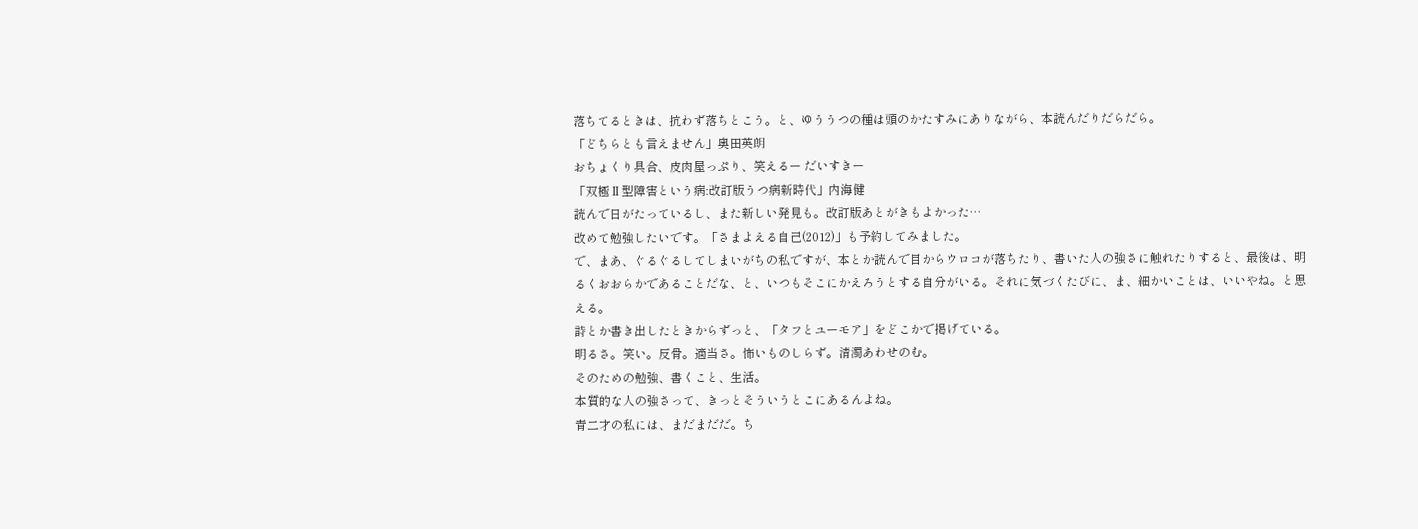落ちてるときは、抗わず落ちとこう。と、ゆううつの種は頭のかたすみにありながら、本読んだりだらだら。
「どちらとも言えません」奥田英朗
おちょくり具合、皮肉屋っぷり、笑えるー だいすきー
「双極Ⅱ型障害という病:改訂版うつ病新時代」内海健
読んで日がたっているし、また新しい発見も。改訂版あとがきもよかった…
改めて勉強したいです。「さまよえる自己(2012)」も予約してみました。
で、まあ、ぐるぐるしてしまいがちの私ですが、本とか読んで目からウロコが落ちたり、書いた人の強さに触れたりすると、最後は、明るくおおらかであることだな、と、いつもそこにかえろうとする自分がいる。それに気づくたびに、ま、細かいことは、いいやね。と思える。
詩とか書き出したときからずっと、「タフとユーモア」をどこかで掲げている。
明るさ。笑い。反骨。適当さ。怖いものしらず。清濁あわせのむ。
そのための勉強、書くこと、生活。
本質的な人の強さって、きっとそういうとこにあるんよね。
青二才の私には、まだまだだ。ち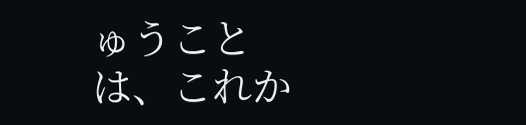ゅうことは、これか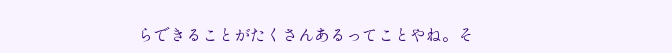らできることがたくさんあるってことやね。そ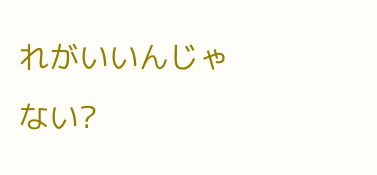れがいいんじゃない?